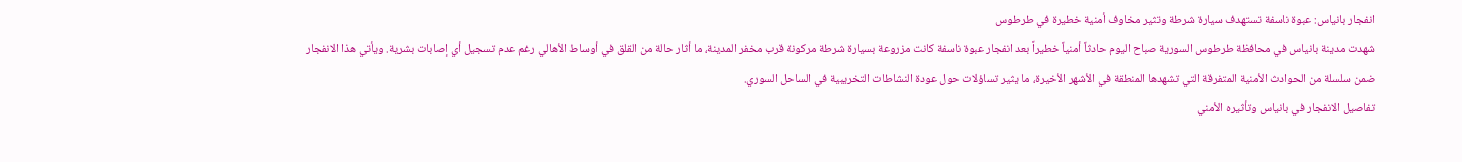انفجار بانياس: عبوة ناسفة تستهدف سيارة شرطة وتثير مخاوف أمنية خطيرة في طرطوس
شهدت مدينة بانياس في محافظة طرطوس السورية صباح اليوم حادثاً أمنياً خطيراً بعد انفجار عبوة ناسفة كانت مزروعة بسيارة شرطة مركونة قرب مخفر المدينة، ما أثار حالة من القلق في أوساط الأهالي رغم عدم تسجيل أي إصابات بشرية. ويأتي هذا الانفجار ضمن سلسلة من الحوادث الأمنية المتفرقة التي تشهدها المنطقة في الأشهر الأخيرة، ما يثير تساؤلات حول عودة النشاطات التخريبية في الساحل السوري.
تفاصيل الانفجار في بانياس وتأثيره الأمني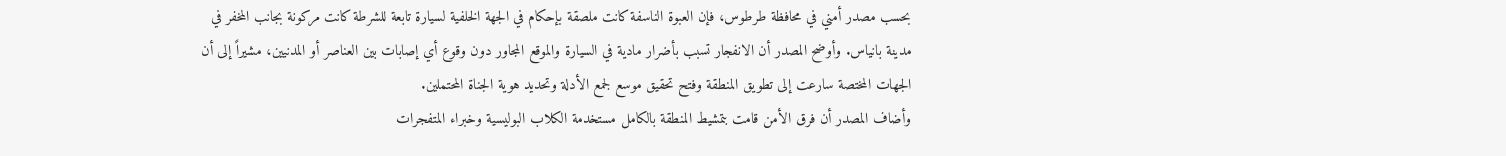بحسب مصدر أمني في محافظة طرطوس، فإن العبوة الناسفة كانت ملصقة بإحكام في الجهة الخلفية لسيارة تابعة للشرطة كانت مركونة بجانب المخفر في مدينة بانياس. وأوضح المصدر أن الانفجار تسبب بأضرار مادية في السيارة والموقع المجاور دون وقوع أي إصابات بين العناصر أو المدنيين، مشيراً إلى أن الجهات المختصة سارعت إلى تطويق المنطقة وفتح تحقيق موسع لجمع الأدلة وتحديد هوية الجناة المحتملين.
وأضاف المصدر أن فرق الأمن قامت بتمشيط المنطقة بالكامل مستخدمة الكلاب البوليسية وخبراء المتفجرات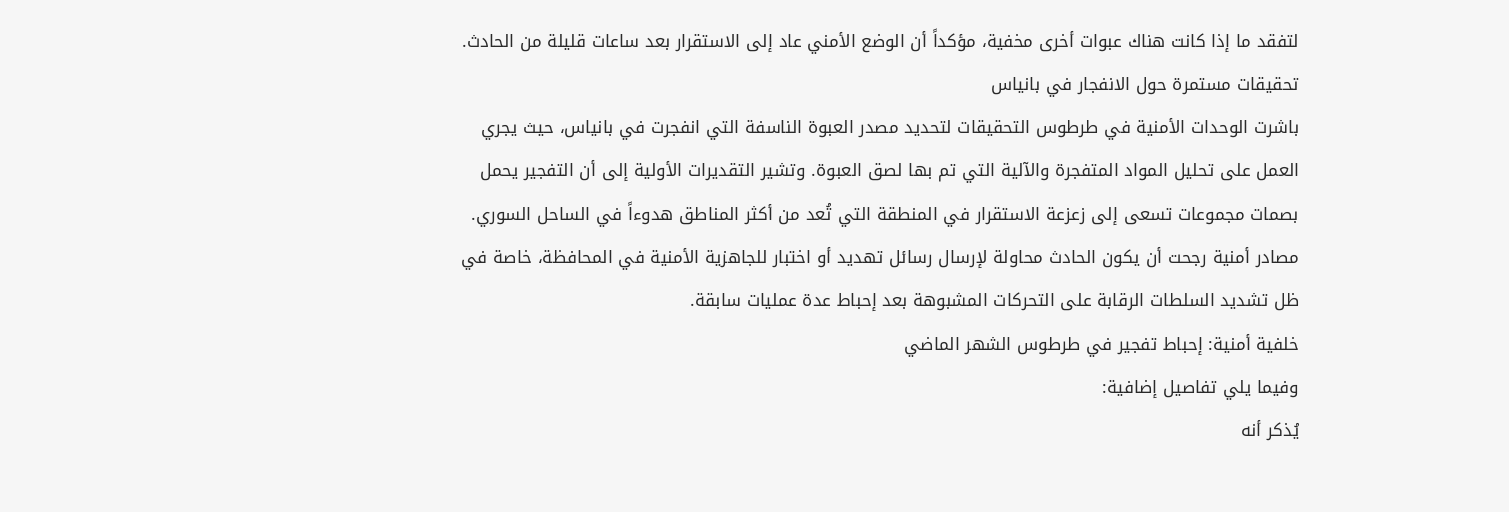لتفقد ما إذا كانت هناك عبوات أخرى مخفية، مؤكداً أن الوضع الأمني عاد إلى الاستقرار بعد ساعات قليلة من الحادث.
تحقيقات مستمرة حول الانفجار في بانياس
باشرت الوحدات الأمنية في طرطوس التحقيقات لتحديد مصدر العبوة الناسفة التي انفجرت في بانياس، حيث يجري العمل على تحليل المواد المتفجرة والآلية التي تم بها لصق العبوة. وتشير التقديرات الأولية إلى أن التفجير يحمل بصمات مجموعات تسعى إلى زعزعة الاستقرار في المنطقة التي تُعد من أكثر المناطق هدوءاً في الساحل السوري.
مصادر أمنية رجحت أن يكون الحادث محاولة لإرسال رسائل تهديد أو اختبار للجاهزية الأمنية في المحافظة، خاصة في ظل تشديد السلطات الرقابة على التحركات المشبوهة بعد إحباط عدة عمليات سابقة.
خلفية أمنية: إحباط تفجير في طرطوس الشهر الماضي
وفيما يلي تفاصيل إضافية:
يُذكر أنه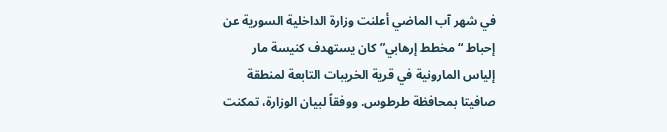في شهر آب الماضي أعلنت وزارة الداخلية السورية عن إحباط “مخطط إرهابي” كان يستهدف كنيسة مار إلياس المارونية في قرية الخريبات التابعة لمنطقة صافيتا بمحافظة طرطوس. ووفقاً لبيان الوزارة، تمكنت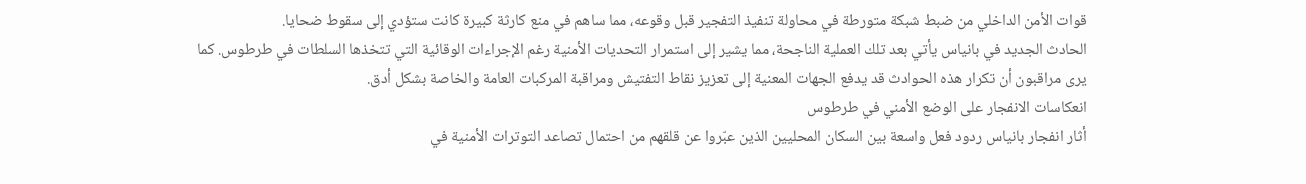قوات الأمن الداخلي من ضبط شبكة متورطة في محاولة تنفيذ التفجير قبل وقوعه، مما ساهم في منع كارثة كبيرة كانت ستؤدي إلى سقوط ضحايا.
الحادث الجديد في بانياس يأتي بعد تلك العملية الناجحة، مما يشير إلى استمرار التحديات الأمنية رغم الإجراءات الوقائية التي تتخذها السلطات في طرطوس. كما يرى مراقبون أن تكرار هذه الحوادث قد يدفع الجهات المعنية إلى تعزيز نقاط التفتيش ومراقبة المركبات العامة والخاصة بشكل أدق.
انعكاسات الانفجار على الوضع الأمني في طرطوس
أثار انفجار بانياس ردود فعل واسعة بين السكان المحليين الذين عبّروا عن قلقهم من احتمال تصاعد التوترات الأمنية في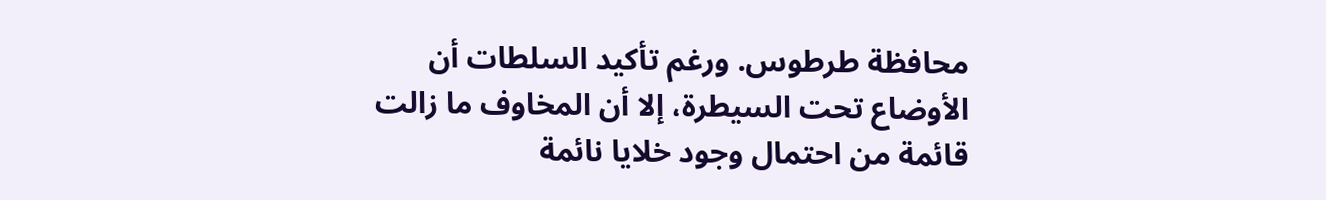محافظة طرطوس. ورغم تأكيد السلطات أن الأوضاع تحت السيطرة، إلا أن المخاوف ما زالت قائمة من احتمال وجود خلايا نائمة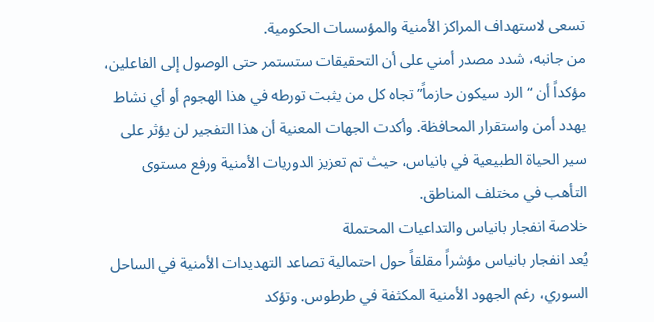تسعى لاستهداف المراكز الأمنية والمؤسسات الحكومية.
من جانبه، شدد مصدر أمني على أن التحقيقات ستستمر حتى الوصول إلى الفاعلين، مؤكداً أن “الرد سيكون حازماً” تجاه كل من يثبت تورطه في هذا الهجوم أو أي نشاط يهدد أمن واستقرار المحافظة. وأكدت الجهات المعنية أن هذا التفجير لن يؤثر على سير الحياة الطبيعية في بانياس، حيث تم تعزيز الدوريات الأمنية ورفع مستوى التأهب في مختلف المناطق.
خلاصة انفجار بانياس والتداعيات المحتملة
يُعد انفجار بانياس مؤشراً مقلقاً حول احتمالية تصاعد التهديدات الأمنية في الساحل السوري، رغم الجهود الأمنية المكثفة في طرطوس. وتؤكد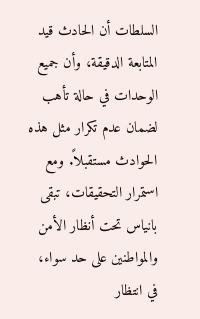السلطات أن الحادث قيد المتابعة الدقيقة، وأن جميع الوحدات في حالة تأهب لضمان عدم تكرار مثل هذه الحوادث مستقبلاً. ومع استمرار التحقيقات، تبقى بانياس تحت أنظار الأمن والمواطنين على حد سواء، في انتظار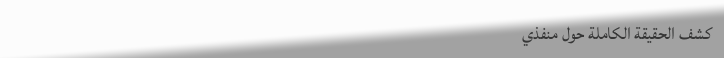كشف الحقيقة الكاملة حول منفذي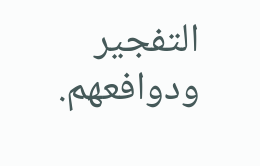التفجير ودوافعهم.